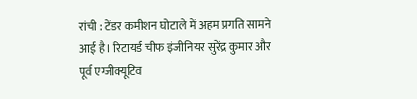रांची : टेंडर कमीशन घोटाले में अहम प्रगति सामने आई है। रिटायर्ड चीफ इंजीनियर सुरेंद्र कुमार और पूर्व एग्जीक्यूटिव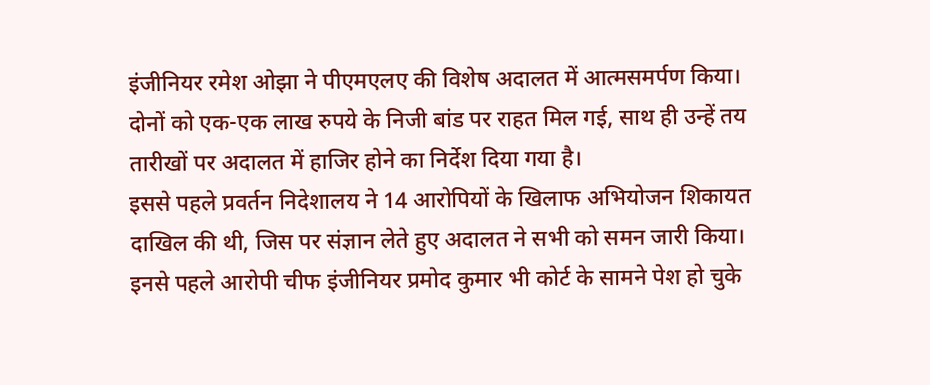इंजीनियर रमेश ओझा ने पीएमएलए की विशेष अदालत में आत्मसमर्पण किया। दोनों को एक-एक लाख रुपये के निजी बांड पर राहत मिल गई, साथ ही उन्हें तय तारीखों पर अदालत में हाजिर होने का निर्देश दिया गया है।
इससे पहले प्रवर्तन निदेशालय ने 14 आरोपियों के खिलाफ अभियोजन शिकायत दाखिल की थी, जिस पर संज्ञान लेते हुए अदालत ने सभी को समन जारी किया। इनसे पहले आरोपी चीफ इंजीनियर प्रमोद कुमार भी कोर्ट के सामने पेश हो चुके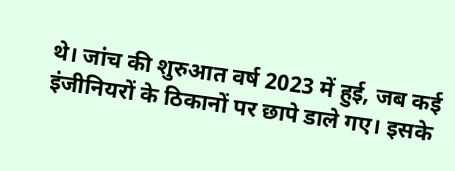थे। जांच की शुरुआत वर्ष 2023 में हुई, जब कई इंजीनियरों के ठिकानों पर छापे डाले गए। इसके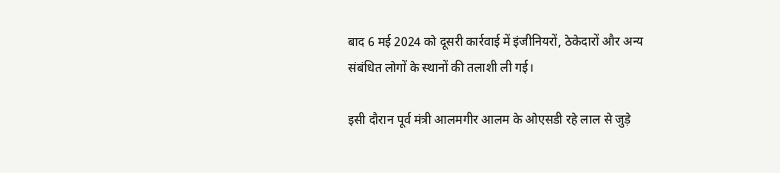बाद 6 मई 2024 को दूसरी कार्रवाई में इंजीनियरों, ठेकेदारों और अन्य संबंधित लोगों के स्थानों की तलाशी ली गई।

इसी दौरान पूर्व मंत्री आलमगीर आलम के ओएसडी रहे लाल से जुड़े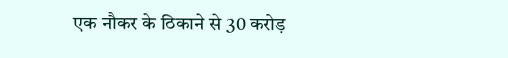एक नौकर के ठिकाने से 30 करोड़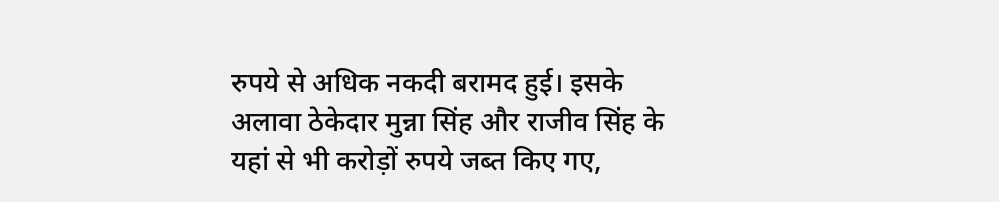रुपये से अधिक नकदी बरामद हुई। इसके अलावा ठेकेदार मुन्ना सिंह और राजीव सिंह के यहां से भी करोड़ों रुपये जब्त किए गए,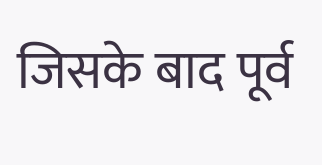जिसके बाद पूर्व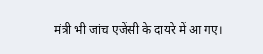मंत्री भी जांच एजेंसी के दायरे में आ गए।